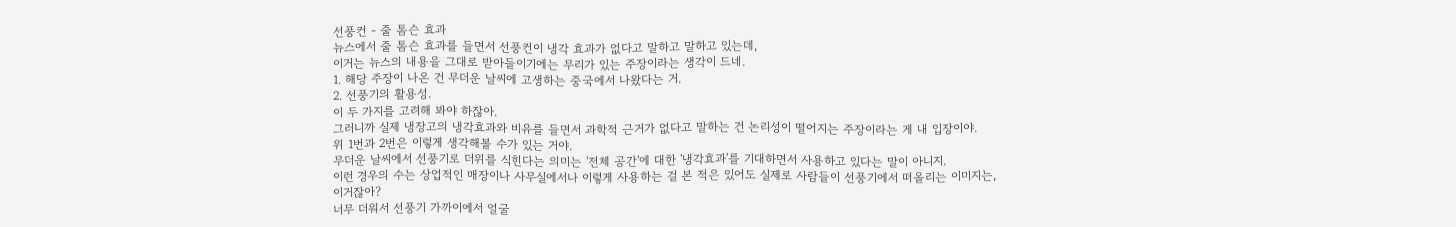선풍컨 - 줄 톰슨 효과
뉴스에서 줄 톰슨 효과를 들면서 선풍컨이 냉각 효과가 없다고 말하고 말하고 있는데,
이거는 뉴스의 내용을 그대로 받아들이기에는 무리가 있는 주장이라는 생각이 드네.
1. 해당 주장이 나온 건 무더운 날씨에 고생하는 중국에서 나왔다는 거.
2. 선풍기의 활용성.
이 두 가지를 고려해 봐야 하잖아.
그러니까 실제 냉장고의 냉각효과와 비유를 들면서 과학적 근거가 없다고 말하는 건 논리성이 떨어지는 주장이라는 게 내 입장이야.
위 1번과 2번은 이렇게 생각해볼 수가 있는 거야.
무더운 날씨에서 선풍기로 더위를 식힌다는 의미는 '전체 공간'에 대한 '냉각효과'를 기대하면서 사용하고 있다는 말이 아니지.
이런 경우의 수는 상업적인 매장이나 사무실에서나 이렇게 사용하는 걸 본 적은 있어도 실제로 사람들이 선풍기에서 떠올리는 이미지는,
이거잖아?
너무 더워서 선풍기 가까이에서 얼굴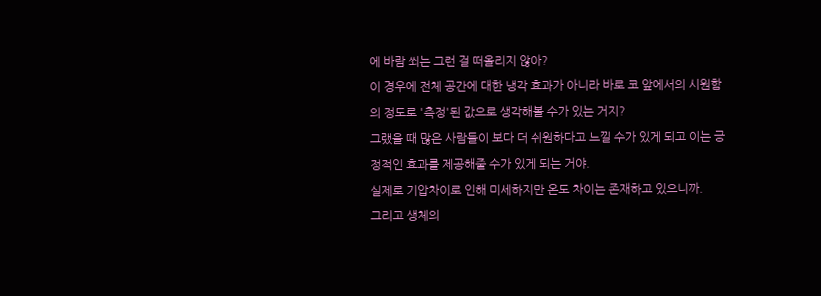에 바람 쐬는 그런 걸 떠올리지 않아?
이 경우에 전체 공간에 대한 냉각 효과가 아니라 바로 코 앞에서의 시원함의 정도로 '측정'된 값으로 생각해볼 수가 있는 거지?
그랬을 때 많은 사람들이 보다 더 쉬원하다고 느낄 수가 있게 되고 이는 긍정적인 효과를 제공해줄 수가 있게 되는 거야.
실제로 기압차이로 인해 미세하지만 온도 차이는 존재하고 있으니까.
그리고 생체의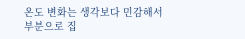온도 변화는 생각보다 민감해서 부분으로 집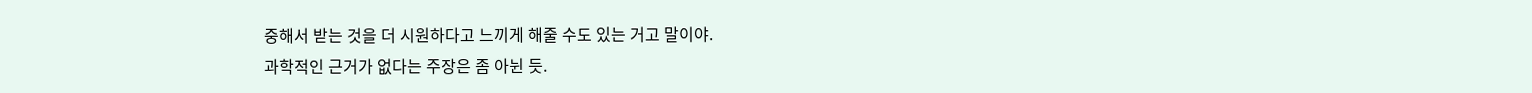중해서 받는 것을 더 시원하다고 느끼게 해줄 수도 있는 거고 말이야.
과학적인 근거가 없다는 주장은 좀 아뉜 듯.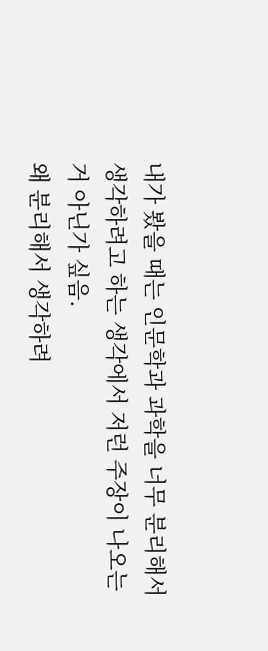내가 봤을 때는 인문학과 과학을 너무 분리해서 생각하려고 하는 생각에서 저런 주장이 나오는 거 아닌가 싶음.
왜 분리해서 생각하려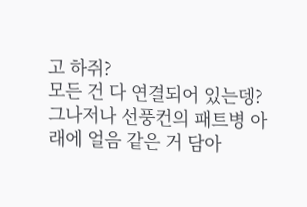고 하쥐?
모든 건 다 연결되어 있는뎅?
그나저나 선풍컨의 패트병 아래에 얼음 같은 거 담아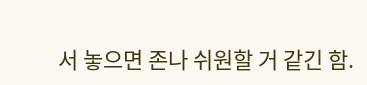서 놓으면 존나 쉬원할 거 같긴 함.